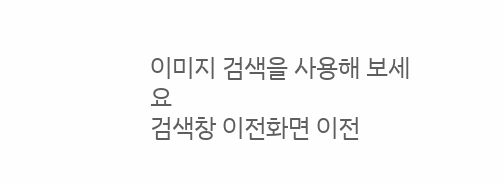이미지 검색을 사용해 보세요
검색창 이전화면 이전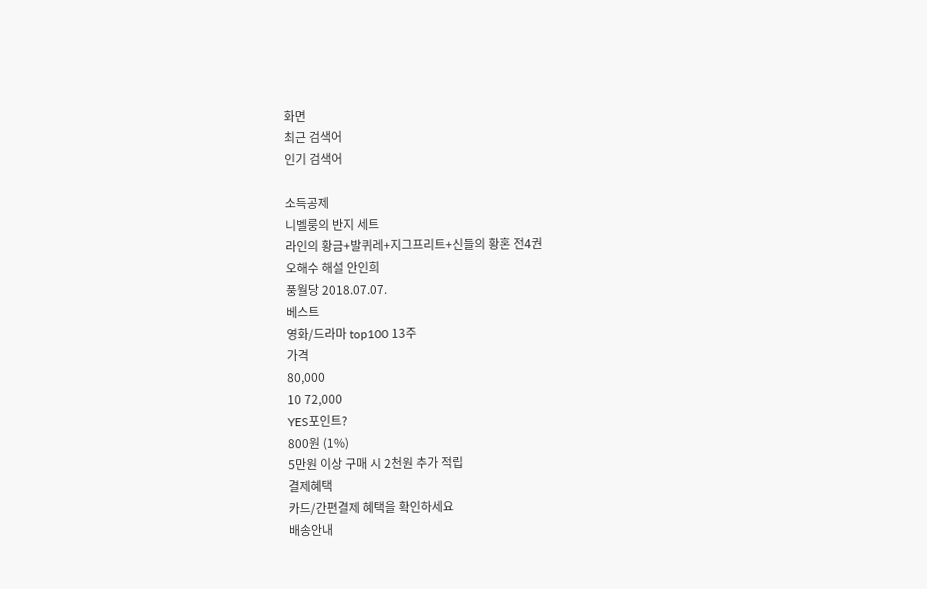화면
최근 검색어
인기 검색어

소득공제
니벨룽의 반지 세트
라인의 황금+발퀴레+지그프리트+신들의 황혼 전4권
오해수 해설 안인희
풍월당 2018.07.07.
베스트
영화/드라마 top100 13주
가격
80,000
10 72,000
YES포인트?
800원 (1%)
5만원 이상 구매 시 2천원 추가 적립
결제혜택
카드/간편결제 혜택을 확인하세요
배송안내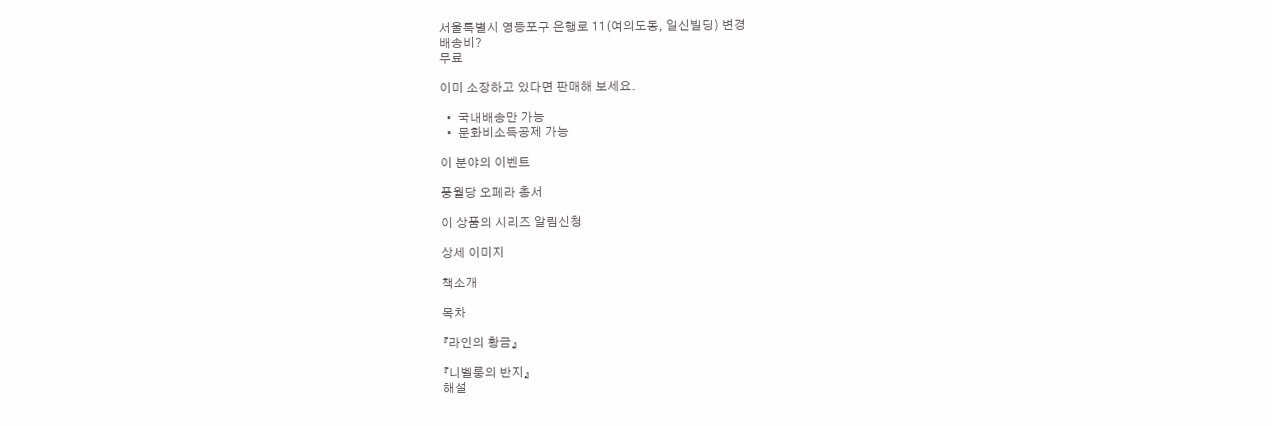서울특별시 영등포구 은행로 11(여의도동, 일신빌딩) 변경
배송비?
무료

이미 소장하고 있다면 판매해 보세요.

  •  국내배송만 가능
  •  문화비소득공제 가능

이 분야의 이벤트

풍월당 오페라 총서

이 상품의 시리즈 알림신청

상세 이미지

책소개

목차

『라인의 황금』

『니벨룽의 반지』
해설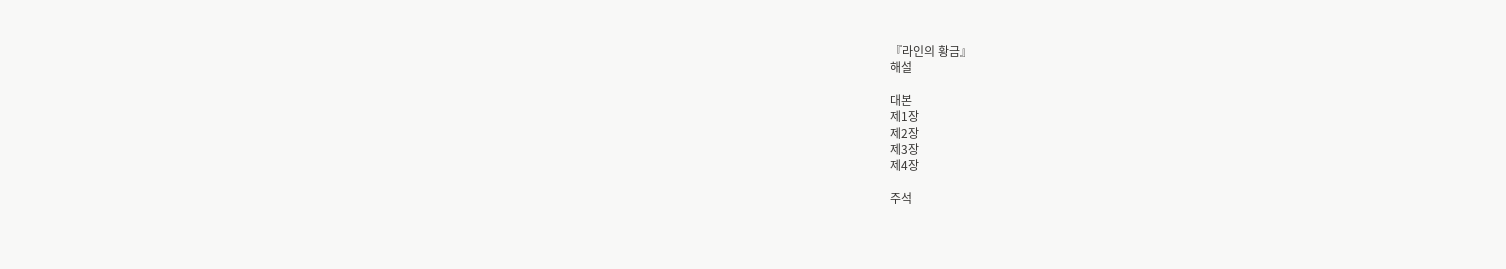『라인의 황금』
해설

대본
제1장
제2장
제3장
제4장

주석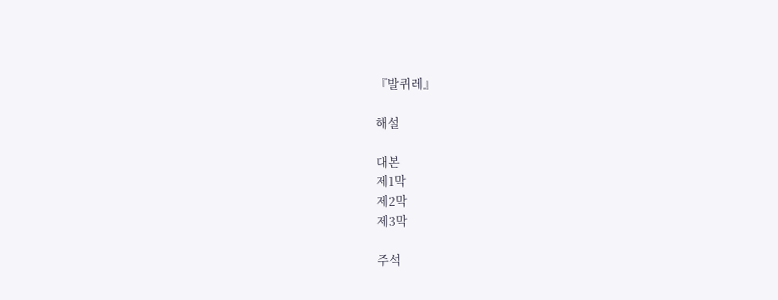『발퀴레』

해설

대본
제1막
제2막
제3막

주석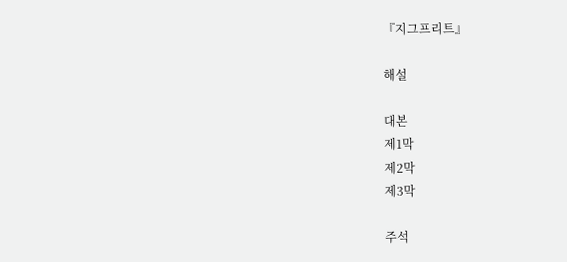『지그프리트』

해설

대본
제1막
제2막
제3막

주석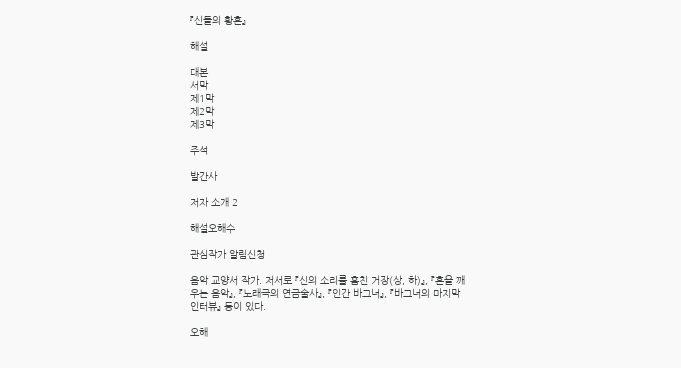『신들의 황혼』

해설

대본
서막
제1막
제2막
제3막

주석

발간사

저자 소개 2

해설오해수

관심작가 알림신청

음악 교양서 작가. 저서로 『신의 소리를 훔친 거장(상, 하)』, 『혼을 깨우는 음악』, 『노래극의 연금술사』, 『인간 바그너』, 『바그너의 마지막 인터뷰』 등이 있다.

오해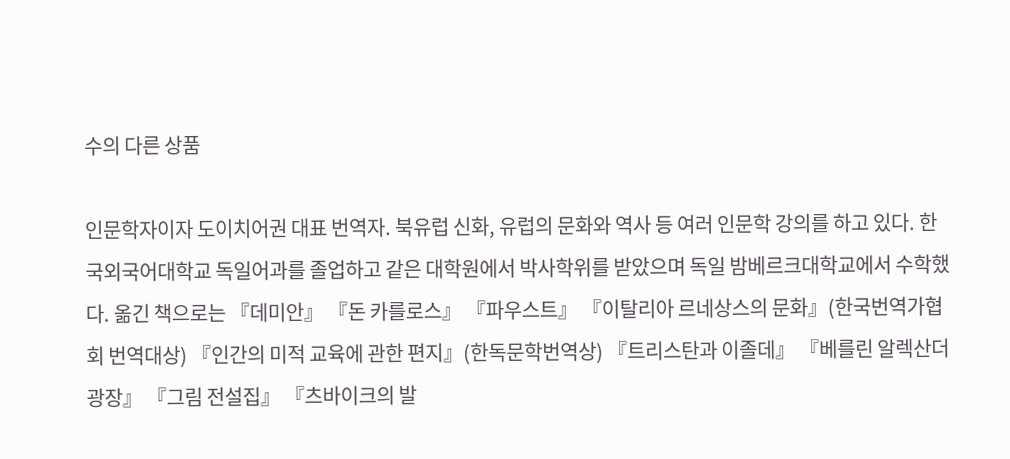수의 다른 상품

인문학자이자 도이치어권 대표 번역자. 북유럽 신화, 유럽의 문화와 역사 등 여러 인문학 강의를 하고 있다. 한국외국어대학교 독일어과를 졸업하고 같은 대학원에서 박사학위를 받았으며 독일 밤베르크대학교에서 수학했다. 옮긴 책으로는 『데미안』 『돈 카를로스』 『파우스트』 『이탈리아 르네상스의 문화』(한국번역가협회 번역대상) 『인간의 미적 교육에 관한 편지』(한독문학번역상) 『트리스탄과 이졸데』 『베를린 알렉산더 광장』 『그림 전설집』 『츠바이크의 발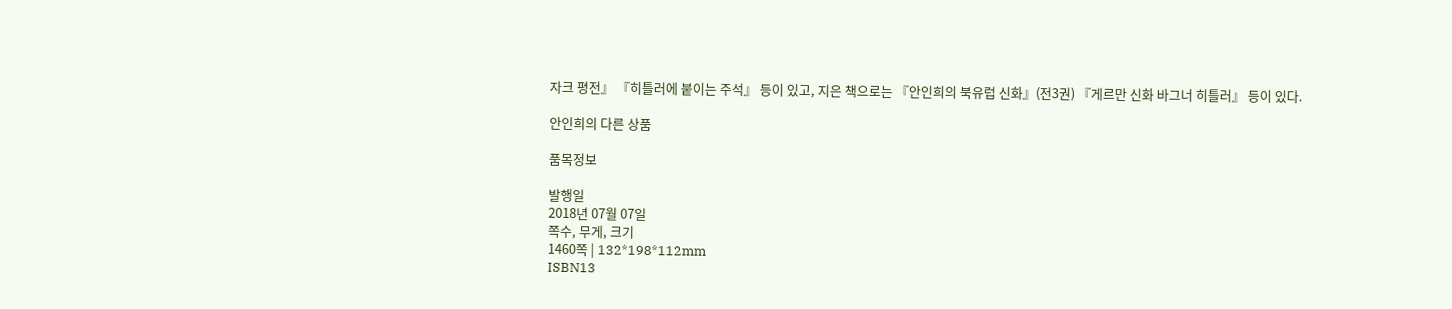자크 평전』 『히틀러에 붙이는 주석』 등이 있고, 지은 책으로는 『안인희의 북유럽 신화』(전3권) 『게르만 신화 바그너 히틀러』 등이 있다.

안인희의 다른 상품

품목정보

발행일
2018년 07월 07일
쪽수, 무게, 크기
1460쪽 | 132*198*112mm
ISBN13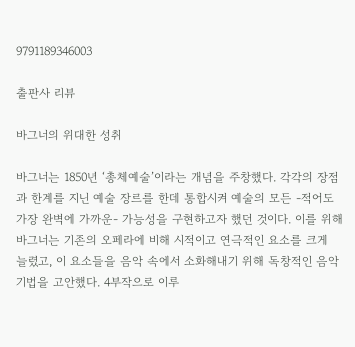9791189346003

출판사 리뷰

바그너의 위대한 성취

바그너는 1850년 ‘총체예술’이라는 개념을 주창했다. 각각의 장점과 한계를 지닌 예술 장르를 한데 통합시켜 예술의 모든 -적어도 가장 완벽에 가까운- 가능성을 구현하고자 했던 것이다. 이를 위해 바그너는 기존의 오페라에 비해 시적이고 연극적인 요소를 크게 늘렸고, 이 요소들을 음악 속에서 소화해내기 위해 독창적인 음악 기법을 고안했다. 4부작으로 이루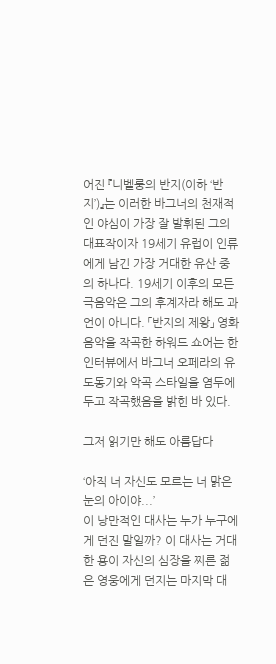어진 『니벨룽의 반지(이하 ‘반지’)』는 이러한 바그너의 천재적인 야심이 가장 잘 발휘된 그의 대표작이자 19세기 유럽이 인류에게 남긴 가장 거대한 유산 중의 하나다. 19세기 이후의 모든 극음악은 그의 후계자라 해도 과언이 아니다. 「반지의 제왕」 영화음악을 작곡한 하워드 쇼어는 한 인터뷰에서 바그너 오페라의 유도동기와 악곡 스타일을 염두에 두고 작곡했음을 밝힌 바 있다.

그저 읽기만 해도 아름답다

‘아직 너 자신도 모르는 너 맑은 눈의 아이야...’
이 낭만적인 대사는 누가 누구에게 던진 말일까? 이 대사는 거대한 용이 자신의 심장을 찌른 젊은 영웅에게 던지는 마지막 대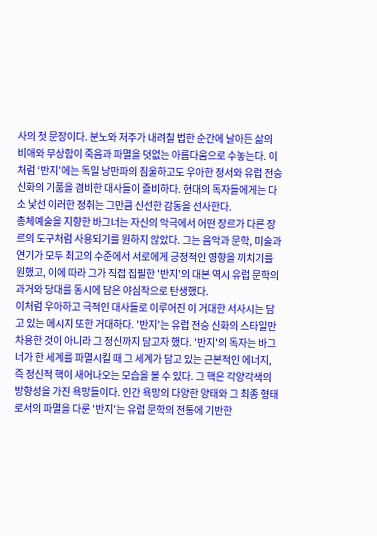사의 첫 문장이다. 분노와 저주가 내려칠 법한 순간에 날아든 삶의 비애와 무상함이 죽음과 파멸을 덧없는 아름다움으로 수놓는다. 이처럼 ‘반지’에는 독일 낭만파의 침울하고도 우아한 정서와 유럽 전승 신화의 기품을 겸비한 대사들이 즐비하다. 현대의 독자들에게는 다소 낯선 이러한 정취는 그만큼 신선한 감동을 선사한다.
총체예술을 지향한 바그너는 자신의 악극에서 어떤 장르가 다른 장르의 도구처럼 사용되기를 원하지 않았다. 그는 음악과 문학, 미술과 연기가 모두 최고의 수준에서 서로에게 긍정적인 영향을 끼치기를 원했고, 이에 따라 그가 직접 집필한 '반지'의 대본 역시 유럽 문학의 과거와 당대를 동시에 담은 야심작으로 탄생했다.
이처럼 우아하고 극적인 대사들로 이루어진 이 거대한 서사시는 담고 있는 메시지 또한 거대하다. '반지'는 유럽 전승 신화의 스타일만 차용한 것이 아니라 그 정신까지 담고자 했다. '반지'의 독자는 바그너가 한 세계를 파멸시킬 때 그 세계가 담고 있는 근본적인 에너지, 즉 정신적 핵이 새어나오는 모습을 볼 수 있다. 그 핵은 각양각색의 방향성을 가진 욕망들이다. 인간 욕망의 다양한 양태와 그 최종 형태로서의 파멸을 다룬 '반지'는 유럽 문학의 전통에 기반한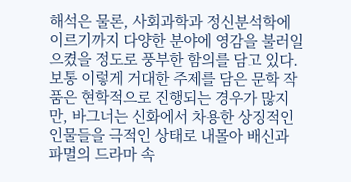해석은 물론, 사회과학과 정신분석학에 이르기까지 다양한 분야에 영감을 불러일으켰을 정도로 풍부한 함의를 담고 있다. 보통 이렇게 거대한 주제를 담은 문학 작품은 현학적으로 진행되는 경우가 많지만, 바그너는 신화에서 차용한 상징적인 인물들을 극적인 상태로 내몰아 배신과 파멸의 드라마 속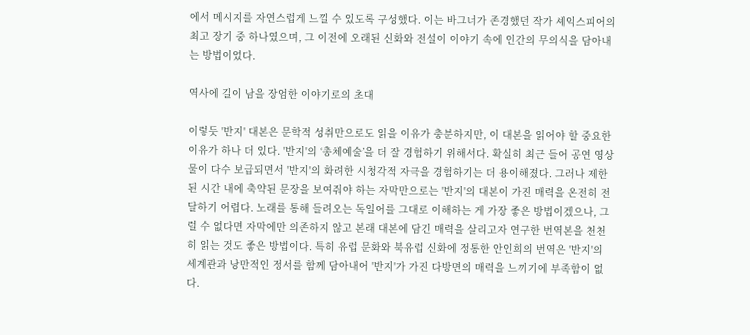에서 메시지를 자연스럽게 느낄 수 있도록 구성했다. 이는 바그너가 존경했던 작가 셰익스피어의 최고 장기 중 하나였으며, 그 이전에 오래된 신화와 전설이 이야기 속에 인간의 무의식을 담아내는 방법이었다.

역사에 길이 남을 장엄한 이야기로의 초대

이렇듯 '반지' 대본은 문학적 성취만으로도 읽을 이유가 충분하지만, 이 대본을 읽어야 할 중요한 이유가 하나 더 있다. '반지'의 ‘총체예술’을 더 잘 경험하기 위해서다. 확실히 최근 들어 공연 영상물이 다수 보급되면서 '반지'의 화려한 시청각적 자극을 경험하기는 더 용이해졌다. 그러나 제한된 시간 내에 축약된 문장을 보여줘야 하는 자막만으로는 '반지'의 대본이 가진 매력을 온전히 전달하기 어렵다. 노래를 통해 들려오는 독일어를 그대로 이해하는 게 가장 좋은 방법이겠으나, 그럴 수 없다면 자막에만 의존하지 않고 본래 대본에 담긴 매력을 살리고자 연구한 번역본을 천천히 읽는 것도 좋은 방법이다. 특히 유럽 문화와 북유럽 신화에 정통한 안인희의 번역은 '반지'의 세계관과 낭만적인 정서를 함께 담아내어 '반지'가 가진 다방면의 매력을 느끼기에 부족함이 없다.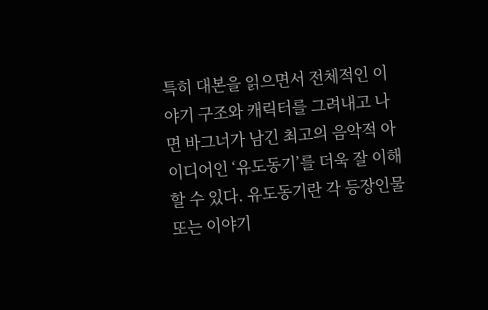특히 대본을 읽으면서 전체적인 이야기 구조와 캐릭터를 그려내고 나면 바그너가 남긴 최고의 음악적 아이디어인 ‘유도동기’를 더욱 잘 이해할 수 있다. 유도동기란 각 등장인물 또는 이야기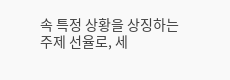속 특정 상황을 상징하는 주제 선율로, 세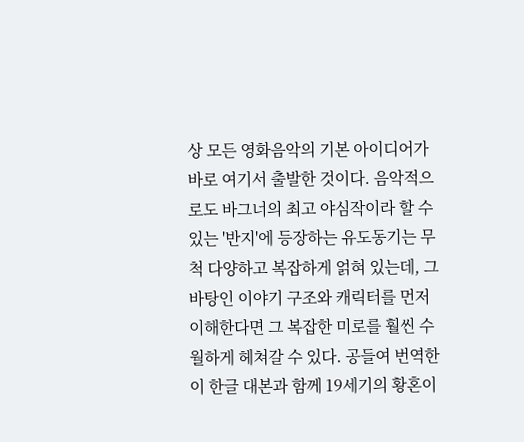상 모든 영화음악의 기본 아이디어가 바로 여기서 출발한 것이다. 음악적으로도 바그너의 최고 야심작이라 할 수 있는 '반지'에 등장하는 유도동기는 무척 다양하고 복잡하게 얽혀 있는데, 그 바탕인 이야기 구조와 캐릭터를 먼저 이해한다면 그 복잡한 미로를 훨씬 수월하게 헤쳐갈 수 있다. 공들여 번역한 이 한글 대본과 함께 19세기의 황혼이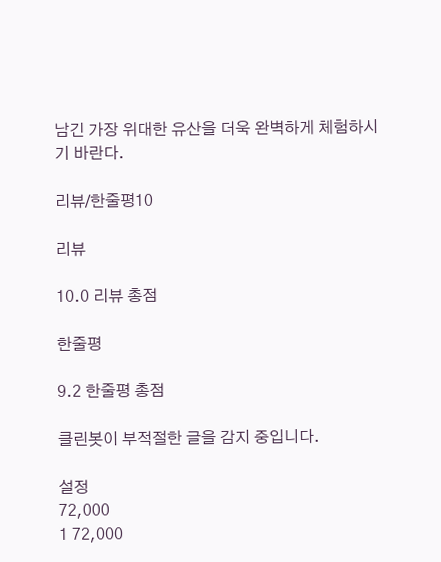남긴 가장 위대한 유산을 더욱 완벽하게 체험하시기 바란다.

리뷰/한줄평10

리뷰

10.0 리뷰 총점

한줄평

9.2 한줄평 총점

클린봇이 부적절한 글을 감지 중입니다.

설정
72,000
1 72,000